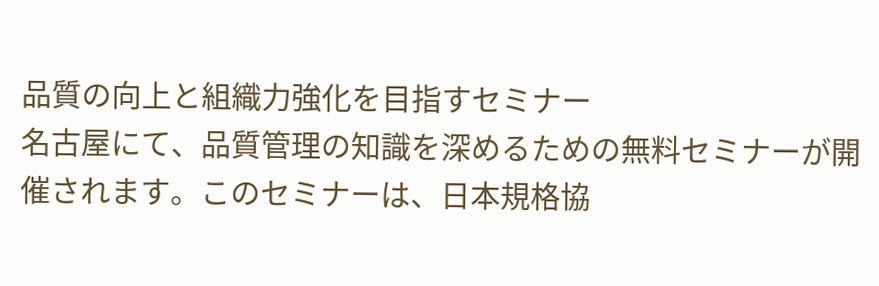品質の向上と組織力強化を目指すセミナー
名古屋にて、品質管理の知識を深めるための無料セミナーが開催されます。このセミナーは、日本規格協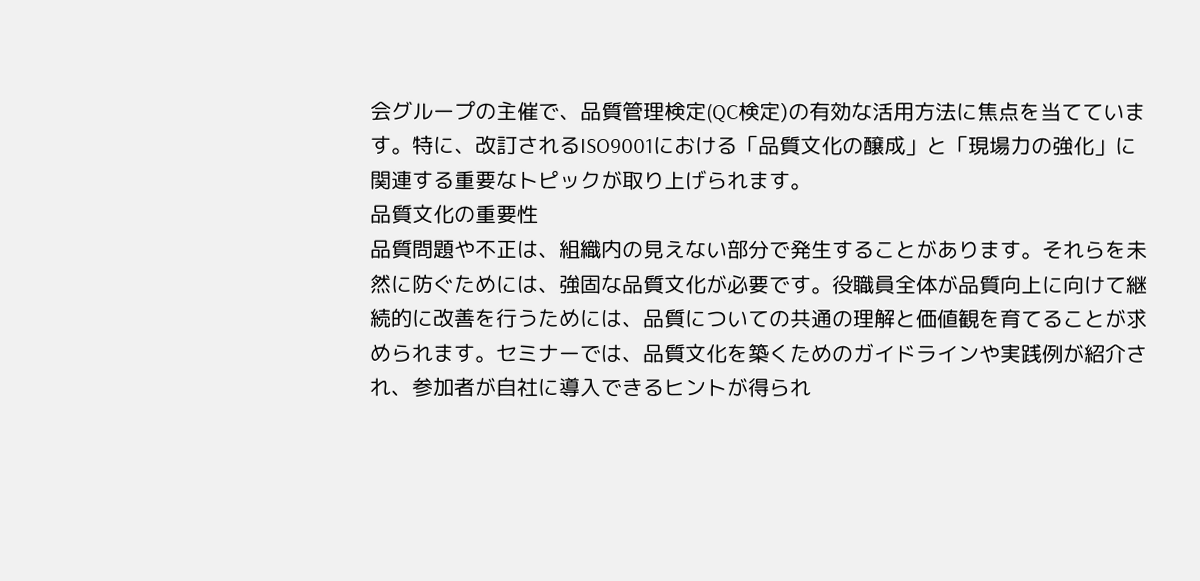会グループの主催で、品質管理検定(QC検定)の有効な活用方法に焦点を当てています。特に、改訂されるISO9001における「品質文化の醸成」と「現場力の強化」に関連する重要なトピックが取り上げられます。
品質文化の重要性
品質問題や不正は、組織内の見えない部分で発生することがあります。それらを未然に防ぐためには、強固な品質文化が必要です。役職員全体が品質向上に向けて継続的に改善を行うためには、品質についての共通の理解と価値観を育てることが求められます。セミナーでは、品質文化を築くためのガイドラインや実践例が紹介され、参加者が自社に導入できるヒントが得られ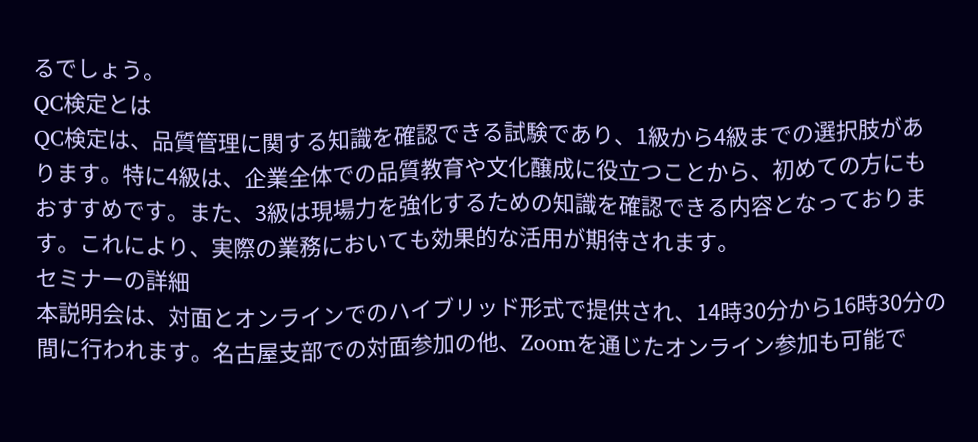るでしょう。
QC検定とは
QC検定は、品質管理に関する知識を確認できる試験であり、1級から4級までの選択肢があります。特に4級は、企業全体での品質教育や文化醸成に役立つことから、初めての方にもおすすめです。また、3級は現場力を強化するための知識を確認できる内容となっております。これにより、実際の業務においても効果的な活用が期待されます。
セミナーの詳細
本説明会は、対面とオンラインでのハイブリッド形式で提供され、14時30分から16時30分の間に行われます。名古屋支部での対面参加の他、Zoomを通じたオンライン参加も可能で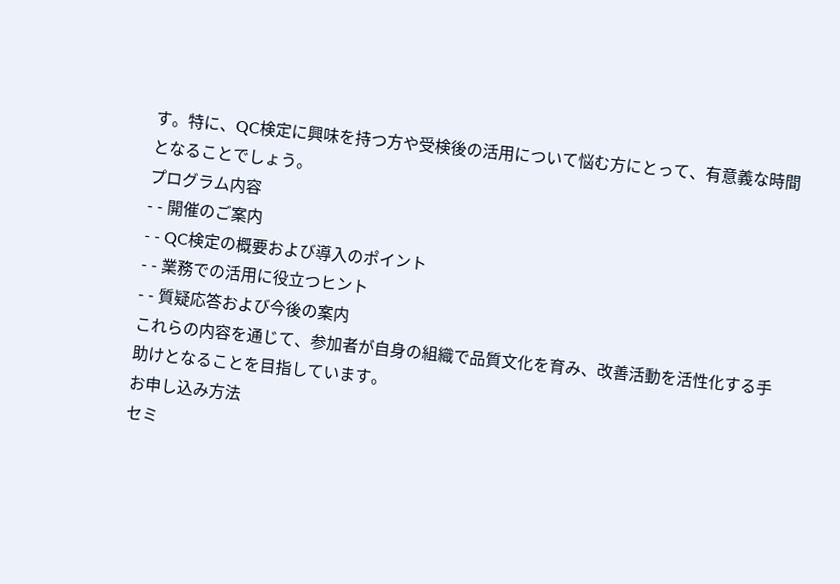す。特に、QC検定に興味を持つ方や受検後の活用について悩む方にとって、有意義な時間となることでしょう。
プログラム内容
- - 開催のご案内
- - QC検定の概要および導入のポイント
- - 業務での活用に役立つヒント
- - 質疑応答および今後の案内
これらの内容を通じて、参加者が自身の組織で品質文化を育み、改善活動を活性化する手助けとなることを目指しています。
お申し込み方法
セミ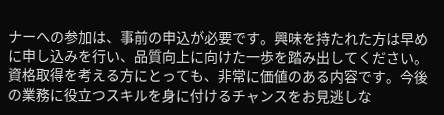ナーへの参加は、事前の申込が必要です。興味を持たれた方は早めに申し込みを行い、品質向上に向けた一歩を踏み出してください。資格取得を考える方にとっても、非常に価値のある内容です。今後の業務に役立つスキルを身に付けるチャンスをお見逃しな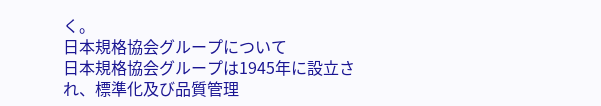く。
日本規格協会グループについて
日本規格協会グループは1945年に設立され、標準化及び品質管理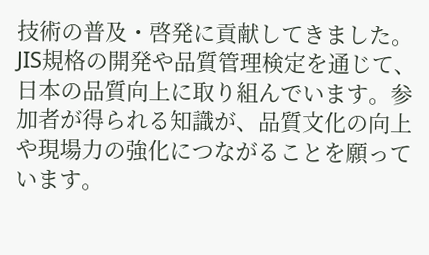技術の普及・啓発に貢献してきました。JIS規格の開発や品質管理検定を通じて、日本の品質向上に取り組んでいます。参加者が得られる知識が、品質文化の向上や現場力の強化につながることを願っています。